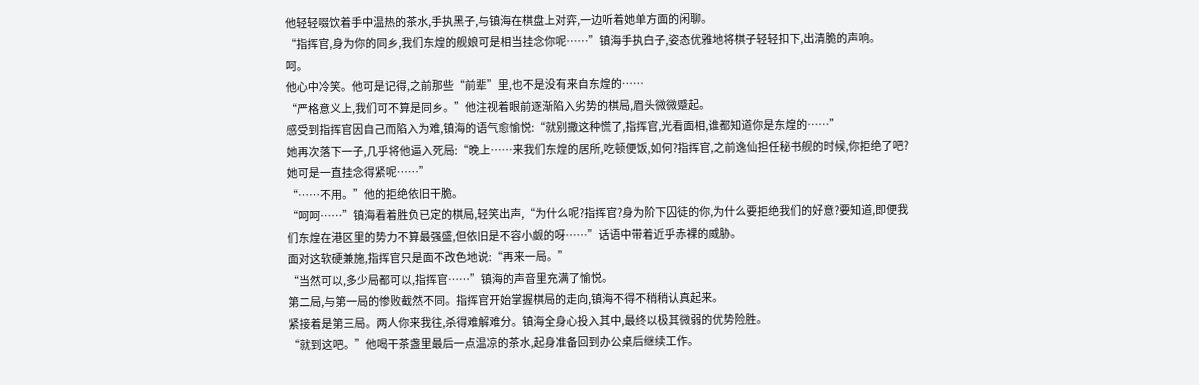他轻轻啜饮着手中温热的茶水,手执黑子,与镇海在棋盘上对弈,一边听着她单方面的闲聊。
“指挥官,身为你的同乡,我们东煌的舰娘可是相当挂念你呢……”镇海手执白子,姿态优雅地将棋子轻轻扣下,出清脆的声响。
呵。
他心中冷笑。他可是记得,之前那些“前辈”里,也不是没有来自东煌的……
“严格意义上,我们可不算是同乡。”他注视着眼前逐渐陷入劣势的棋局,眉头微微蹙起。
感受到指挥官因自己而陷入为难,镇海的语气愈愉悦:“就别撒这种慌了,指挥官,光看面相,谁都知道你是东煌的……”
她再次落下一子,几乎将他逼入死局:“晚上……来我们东煌的居所,吃顿便饭,如何?指挥官,之前逸仙担任秘书舰的时候,你拒绝了吧?她可是一直挂念得紧呢……”
“……不用。”他的拒绝依旧干脆。
“呵呵……”镇海看着胜负已定的棋局,轻笑出声,“为什么呢?指挥官?身为阶下囚徒的你,为什么要拒绝我们的好意?要知道,即便我们东煌在港区里的势力不算最强盛,但依旧是不容小觑的呀……”话语中带着近乎赤裸的威胁。
面对这软硬兼施,指挥官只是面不改色地说:“再来一局。”
“当然可以,多少局都可以,指挥官……”镇海的声音里充满了愉悦。
第二局,与第一局的惨败截然不同。指挥官开始掌握棋局的走向,镇海不得不稍稍认真起来。
紧接着是第三局。两人你来我往,杀得难解难分。镇海全身心投入其中,最终以极其微弱的优势险胜。
“就到这吧。”他喝干茶盏里最后一点温凉的茶水,起身准备回到办公桌后继续工作。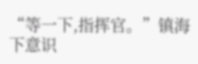“等一下,指挥官。”镇海下意识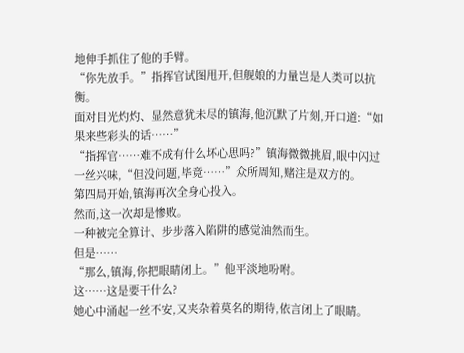地伸手抓住了他的手臂。
“你先放手。”指挥官试图甩开,但舰娘的力量岂是人类可以抗衡。
面对目光灼灼、显然意犹未尽的镇海,他沉默了片刻,开口道:“如果来些彩头的话……”
“指挥官……难不成有什么坏心思吗?”镇海微微挑眉,眼中闪过一丝兴味,“但没问题,毕竟……”众所周知,赌注是双方的。
第四局开始,镇海再次全身心投入。
然而,这一次却是惨败。
一种被完全算计、步步落入陷阱的感觉油然而生。
但是……
“那么,镇海,你把眼睛闭上。”他平淡地吩咐。
这……这是要干什么?
她心中涌起一丝不安,又夹杂着莫名的期待,依言闭上了眼睛。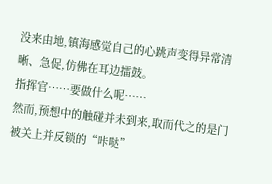没来由地,镇海感觉自己的心跳声变得异常清晰、急促,仿佛在耳边擂鼓。
指挥官……要做什么呢……
然而,预想中的触碰并未到来,取而代之的是门被关上并反锁的“咔哒”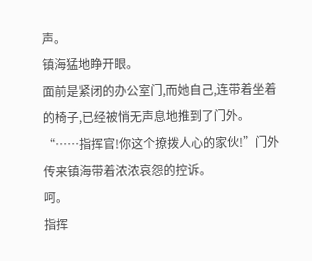声。
镇海猛地睁开眼。
面前是紧闭的办公室门,而她自己,连带着坐着的椅子,已经被悄无声息地推到了门外。
“……指挥官!你这个撩拨人心的家伙!”门外传来镇海带着浓浓哀怨的控诉。
呵。
指挥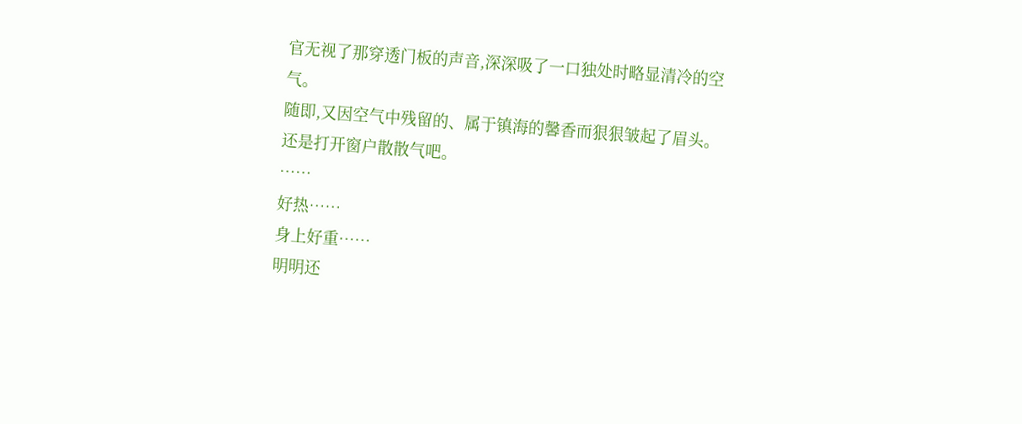官无视了那穿透门板的声音,深深吸了一口独处时略显清冷的空气。
随即,又因空气中残留的、属于镇海的馨香而狠狠皱起了眉头。
还是打开窗户散散气吧。
……
好热……
身上好重……
明明还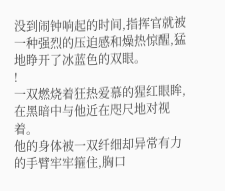没到闹钟响起的时间,指挥官就被一种强烈的压迫感和燥热惊醒,猛地睁开了冰蓝色的双眼。
!
一双燃烧着狂热爱慕的猩红眼眸,在黑暗中与他近在咫尺地对视着。
他的身体被一双纤细却异常有力的手臂牢牢箍住,胸口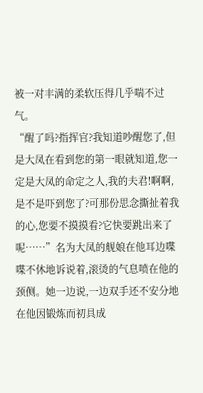被一对丰满的柔软压得几乎喘不过气。
“醒了吗?指挥官?我知道吵醒您了,但是大凤在看到您的第一眼就知道,您一定是大凤的命定之人,我的夫君!啊啊,是不是吓到您了?可那份思念撕扯着我的心,您要不摸摸看?它快要跳出来了呢……”名为大凤的舰娘在他耳边喋喋不休地诉说着,滚烫的气息喷在他的颈侧。她一边说,一边双手还不安分地在他因锻炼而初具成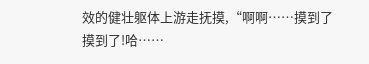效的健壮躯体上游走抚摸,“啊啊……摸到了摸到了!哈……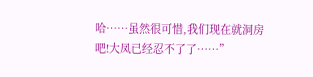哈……虽然很可惜,我们现在就洞房吧!大凤已经忍不了了……”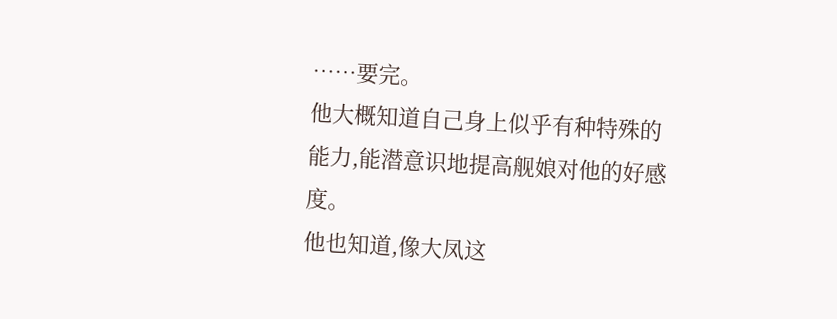……要完。
他大概知道自己身上似乎有种特殊的能力,能潜意识地提高舰娘对他的好感度。
他也知道,像大凤这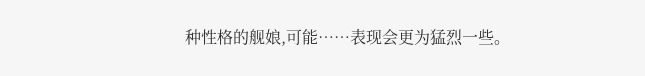种性格的舰娘,可能……表现会更为猛烈一些。